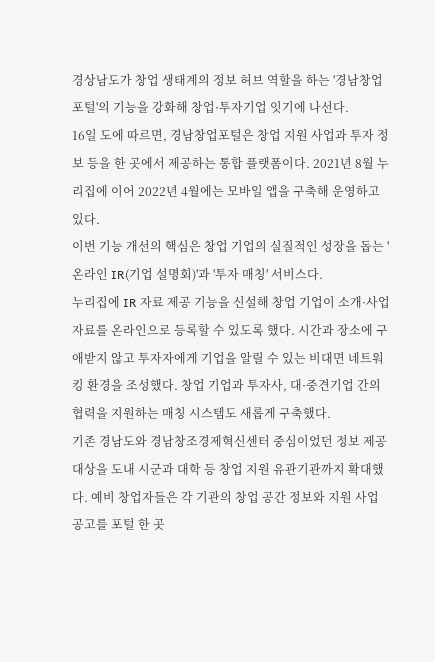경상남도가 창업 생태계의 정보 허브 역할을 하는 '경남창업포털'의 기능을 강화해 창업·투자기업 잇기에 나선다.
16일 도에 따르면, 경남창업포털은 창업 지원 사업과 투자 정보 등을 한 곳에서 제공하는 통합 플랫폼이다. 2021년 8월 누리집에 이어 2022년 4월에는 모바일 앱을 구축해 운영하고 있다.
이번 기능 개선의 핵심은 창업 기업의 실질적인 성장을 돕는 '온라인 IR(기업 설명회)'과 '투자 매칭' 서비스다.
누리집에 IR 자료 제공 기능을 신설해 창업 기업이 소개·사업자료를 온라인으로 등록할 수 있도록 했다. 시간과 장소에 구애받지 않고 투자자에게 기업을 알릴 수 있는 비대면 네트워킹 환경을 조성했다. 창업 기업과 투자사, 대·중견기업 간의 협력을 지원하는 매칭 시스템도 새롭게 구축했다.
기존 경남도와 경남창조경제혁신센터 중심이었던 정보 제공 대상을 도내 시군과 대학 등 창업 지원 유관기관까지 확대했다. 예비 창업자들은 각 기관의 창업 공간 정보와 지원 사업 공고를 포털 한 곳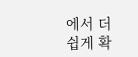에서 더 쉽게 확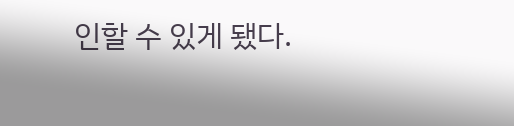인할 수 있게 됐다.